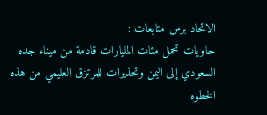الاتحاد برس متابعات :
حاويات تحمل مئات المليارات قادمة من ميناء جده السعودي إلى اليمن وتحذيرات للمرتزق العليمي من هذه الخطوه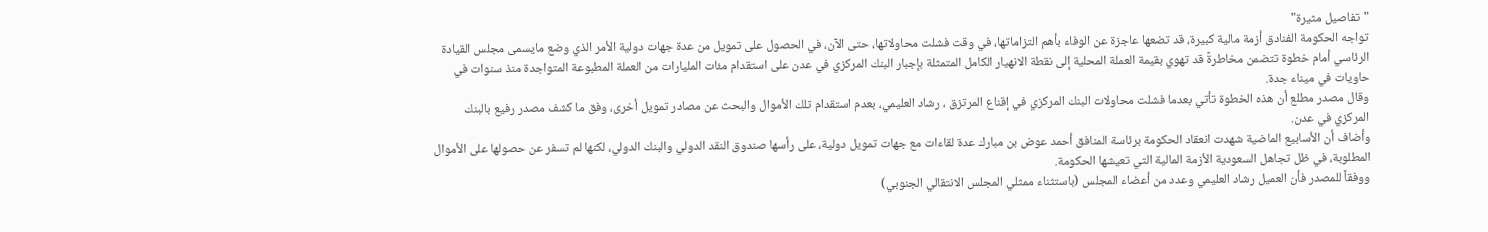"تفاصيل مثيرة"
تواجه الحكومة الفنادق أزمة مالية كبيرة، قد تضعها عاجزة عن الوفاء بأهم التزاماتها، في وقت فشلت محاولاتها، حتى الآن، في الحصول على تمويل من عدة جهات دولية الأمر الذي وضع مايسمى مجلس القيادة الرئاسي أمام خطوة تتضمن مخاطرةً قد تهوي بقيمة العملة المحلية إلى نقطة الانهيار الكامل المتمثلة بإجبار البنك المركزي في عدن على استقدام مئات المليارات من العملة المطبوعة المتواجدة منذ سنوات في حاويات في ميناء جدة.
وقال مصدر مطلع أن هذه الخطوة تأتي بعدما فشلت محاولات البنك المركزي في إقناع المرتزق ، رشاد العليمي، بعدم استقدام تلك الأموال والبحث عن مصادر تمويل أخرى، وفق ما كشف مصدر رفيع بالبنك المركزي في عدن.
وأضاف أن الأسابيع الماضية شهدت انعقاد الحكومة برئاسة المنافق أحمد عوض بن مبارك عدة لقاءات مع جهات تمويل دولية، على رأسها صندوق النقد الدولي والبنك الدولي، لكنها لم تسفر عن حصولها على الأموال المطلوبة، في ظل تجاهل السعودية الأزمة المالية التي تعيشها الحكومة.
ووفقاً للمصدر فأن العميل رشاد العليمي وعدد من أعضاء المجلس (باستثناء ممثلي المجلس الانتقالي الجنوبي)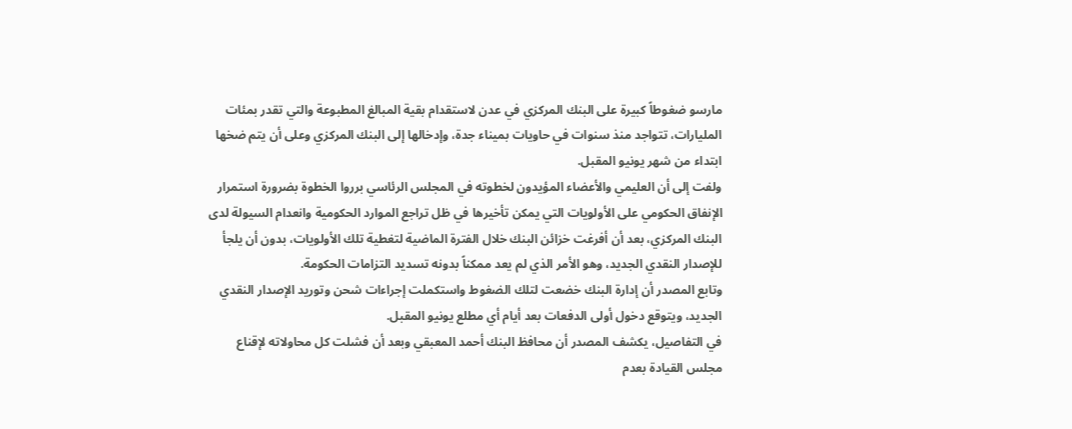مارسو ضغوطاً كبيرة على البنك المركزي في عدن لاستقدام بقية المبالغ المطبوعة والتي تقدر بمئات المليارات، تتواجد منذ سنوات في حاويات بميناء جدة، وإدخالها إلى البنك المركزي وعلى أن يتم ضخها ابتداء من شهر يونيو المقبل.
ولفت إلى أن العليمي والأعضاء المؤيدون لخطوته في المجلس الرئاسي برروا الخطوة بضرورة استمرار الإنفاق الحكومي على الأولويات التي يمكن تأخيرها في ظل تراجع الموارد الحكومية وانعدام السيولة لدى البنك المركزي، بعد أن أفرغت خزائن البنك خلال الفترة الماضية لتغطية تلك الأولويات، بدون أن يلجأ للإصدار النقدي الجديد، وهو الأمر الذي لم يعد ممكناً بدونه تسديد التزامات الحكومة.
وتابع المصدر أن إدارة البنك خضعت لتلك الضغوط واستكملت إجراءات شحن وتوريد الإصدار النقدي الجديد، ويتوقع دخول أولى الدفعات بعد أيام أي مطلع يونيو المقبل.
في التفاصيل، يكشف المصدر أن محافظ البنك أحمد المعبقي وبعد أن فشلت كل محاولاته لإقناع مجلس القيادة بعدم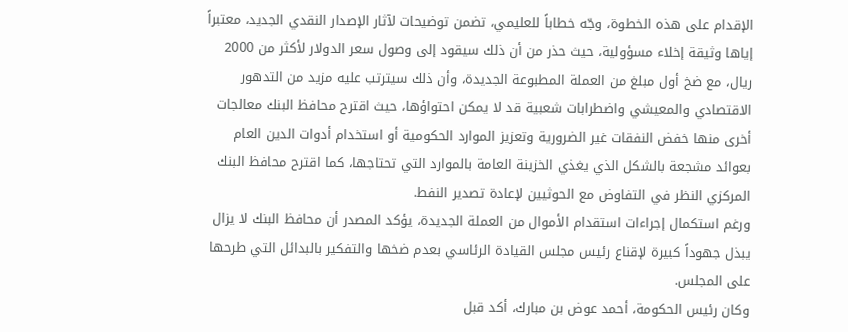الإقدام على هذه الخطوة، وجّه خطاباً للعليمي، تضمن توضيحات لآثار الإصدار النقدي الجديد، معتبراً إياها وثيقة إخلاء مسؤولية، حيث حذر من أن ذلك سيقود إلى وصول سعر الدولار لأكثر من 2000 ريال، مع ضخ أول مبلغ من العملة المطبوعة الجديدة، وأن ذلك سيترتب عليه مزيد من التدهور الاقتصادي والمعيشي واضطرابات شعبية قد لا يمكن احتواؤها، حيث اقترح محافظ البنك معالجات أخرى منها خفض النفقات غير الضرورية وتعزيز الموارد الحكومية أو استخدام أدوات الدين العام بعوائد مشجعة بالشكل الذي يغذي الخزينة العامة بالموارد التي تحتاجها، كما اقترح محافظ البنك المركزي النظر في التفاوض مع الحوثيين لإعادة تصدير النفط.
ورغم استكمال إجراءات استقدام الأموال من العملة الجديدة، يؤكد المصدر أن محافظ البنك لا يزال يبذل جهوداً كبيرة لإقناع رئيس مجلس القيادة الرئاسي بعدم ضخها والتفكير بالبدائل التي طرحها على المجلس.
وكان رئيس الحكومة، أحمد عوض بن مبارك، أكد قبل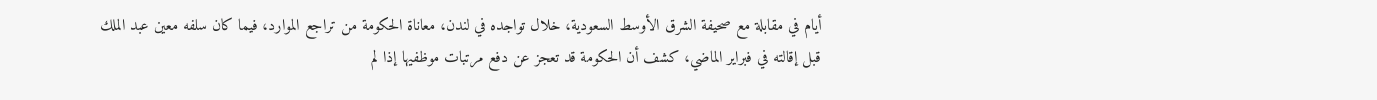أيام في مقابلة مع صحيفة الشرق الأوسط السعودية، خلال تواجده في لندن، معاناة الحكومة من تراجع الموارد، فيما كان سلفه معين عبد الملك قبل إقالته في فبراير الماضي، كشف أن الحكومة قد تعجز عن دفع مرتبات موظفيها إذا لم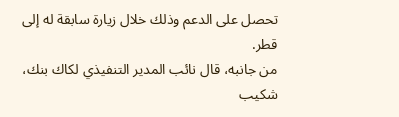تحصل على الدعم وذلك خلال زيارة سابقة له إلى قطر.
من جانبه، قال نائب المدير التنفيذي لكاك بنك، شكيب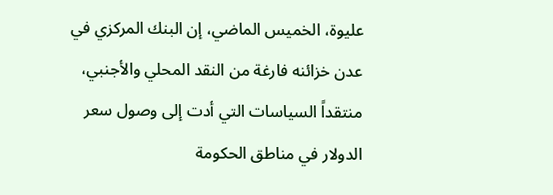عليوة، الخميس الماضي، إن البنك المركزي في عدن خزائنه فارغة من النقد المحلي والأجنبي، منتقداً السياسات التي أدت إلى وصول سعر الدولار في مناطق الحكومة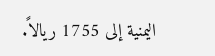اليمنية إلى 1755 ريالاً.